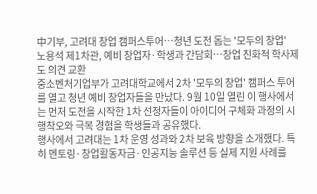中기부, 고려대 창업 캠퍼스투어…청년 도전 돕는 '모두의 창업'
노용석 제1차관, 예비 창업자·학생과 간담회…창업 친화적 학사제도 의견 교환
중소벤처기업부가 고려대학교에서 2차 '모두의 창업' 캠퍼스 투어를 열고 청년 예비 창업자들을 만났다. 9월 10일 열린 이 행사에서는 먼저 도전을 시작한 1차 선정자들이 아이디어 구체화 과정의 시행착오와 극복 경험을 학생들과 공유했다.
행사에서 고려대는 1차 운영 성과와 2차 보육 방향을 소개했다. 특히 멘토링·창업활동자금·인공지능 솔루션 등 실제 지원 사례를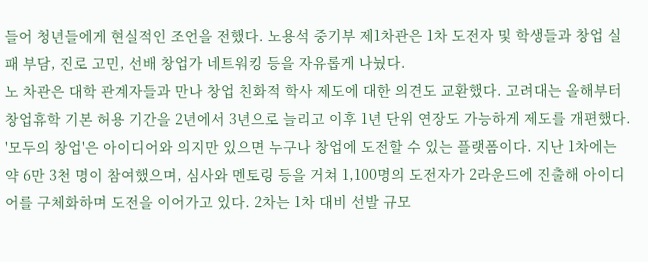들어 청년들에게 현실적인 조언을 전했다. 노용석 중기부 제1차관은 1차 도전자 및 학생들과 창업 실패 부담, 진로 고민, 선배 창업가 네트워킹 등을 자유롭게 나눴다.
노 차관은 대학 관계자들과 만나 창업 친화적 학사 제도에 대한 의견도 교환했다. 고려대는 올해부터 창업휴학 기본 허용 기간을 2년에서 3년으로 늘리고 이후 1년 단위 연장도 가능하게 제도를 개편했다.
'모두의 창업'은 아이디어와 의지만 있으면 누구나 창업에 도전할 수 있는 플랫폼이다. 지난 1차에는 약 6만 3천 명이 참여했으며, 심사와 멘토링 등을 거쳐 1,100명의 도전자가 2라운드에 진출해 아이디어를 구체화하며 도전을 이어가고 있다. 2차는 1차 대비 선발 규모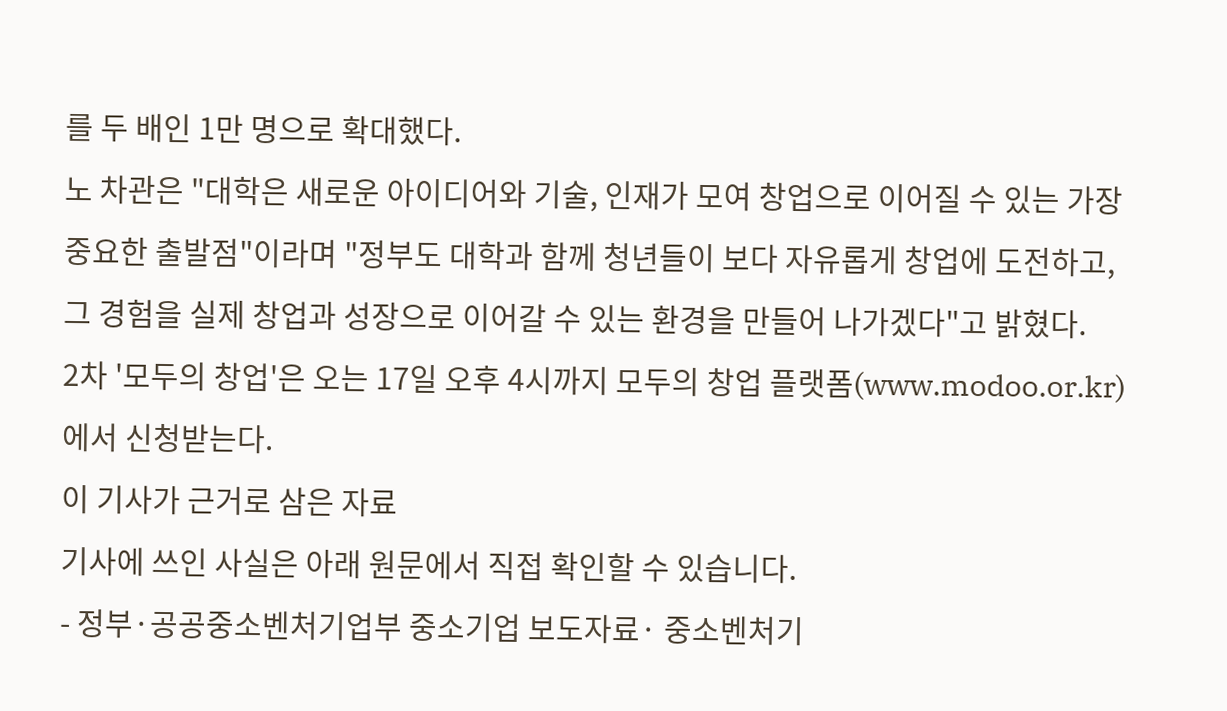를 두 배인 1만 명으로 확대했다.
노 차관은 "대학은 새로운 아이디어와 기술, 인재가 모여 창업으로 이어질 수 있는 가장 중요한 출발점"이라며 "정부도 대학과 함께 청년들이 보다 자유롭게 창업에 도전하고, 그 경험을 실제 창업과 성장으로 이어갈 수 있는 환경을 만들어 나가겠다"고 밝혔다.
2차 '모두의 창업'은 오는 17일 오후 4시까지 모두의 창업 플랫폼(www.modoo.or.kr)에서 신청받는다.
이 기사가 근거로 삼은 자료
기사에 쓰인 사실은 아래 원문에서 직접 확인할 수 있습니다.
- 정부·공공중소벤처기업부 중소기업 보도자료· 중소벤처기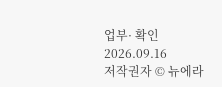업부· 확인 2026.09.16
저작권자 © 뉴에라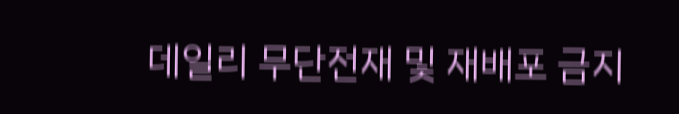데일리 무단전재 및 재배포 금지